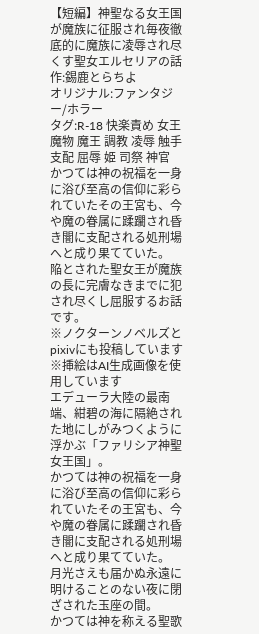【短編】神聖なる女王国が魔族に征服され毎夜徹底的に魔族に凌辱され尽くす聖女エルセリアの話 作:錫鹿とらちよ
オリジナル:ファンタジー/ホラー
タグ:R-18 快楽責め 女王 魔物 魔王 調教 凌辱 触手 支配 屈辱 姫 司祭 神官
かつては神の祝福を一身に浴び至高の信仰に彩られていたその王宮も、今や魔の眷属に蹂躙され昏き闇に支配される処刑場へと成り果てていた。
陥とされた聖女王が魔族の長に完膚なきまでに犯され尽くし屈服するお話です。
※ノクターンノベルズとpixivにも投稿しています
※挿絵はAI生成画像を使用しています
エデューラ大陸の最南端、紺碧の海に隔絶された地にしがみつくように浮かぶ「ファリシア神聖女王国」。
かつては神の祝福を一身に浴び至高の信仰に彩られていたその王宮も、今や魔の眷属に蹂躙され昏き闇に支配される処刑場へと成り果てていた。
月光さえも届かぬ永遠に明けることのない夜に閉ざされた玉座の間。
かつては神を称える聖歌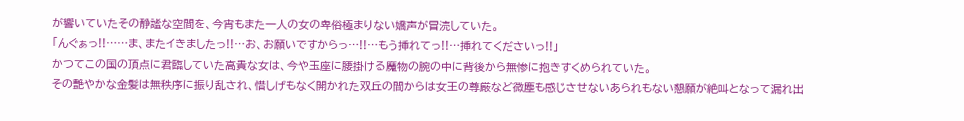が響いていたその静謐な空間を、今宵もまた一人の女の卑俗極まりない嬌声が冒涜していた。
「んぐぁっ!!……ま、またイきましたっ!!…お、お願いですからっ…!!…もう挿れてっ!!…挿れてくださいっ!!」
かつてこの国の頂点に君臨していた高貴な女は、今や玉座に腰掛ける魔物の腕の中に背後から無惨に抱きすくめられていた。
その艶やかな金髪は無秩序に振り乱され、惜しげもなく開かれた双丘の間からは女王の尊厳など微塵も感じさせないあられもない懇願が絶叫となって漏れ出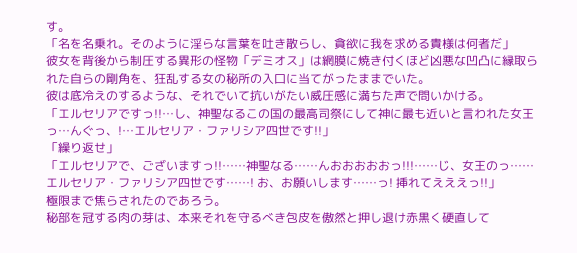す。
「名を名乗れ。そのように淫らな言葉を吐き散らし、貪欲に我を求める貴様は何者だ」
彼女を背後から制圧する異形の怪物「デミオス」は網膜に焼き付くほど凶悪な凹凸に縁取られた自らの剛角を、狂乱する女の秘所の入口に当てがったままでいた。
彼は底冷えのするような、それでいて抗いがたい威圧感に満ちた声で問いかける。
「エルセリアですっ!!…し、神聖なるこの国の最高司祭にして神に最も近いと言われた女王っ…んぐっ、!…エルセリア・ファリシア四世です!!」
「繰り返せ」
「エルセリアで、ございますっ!!……神聖なる……んおおおおおっ!!!……じ、女王のっ……エルセリア・ファリシア四世です……! お、お願いします……っ! 挿れてえええっ!!」
極限まで焦らされたのであろう。
秘部を冠する肉の芽は、本来それを守るべき包皮を傲然と押し退け赤黒く硬直して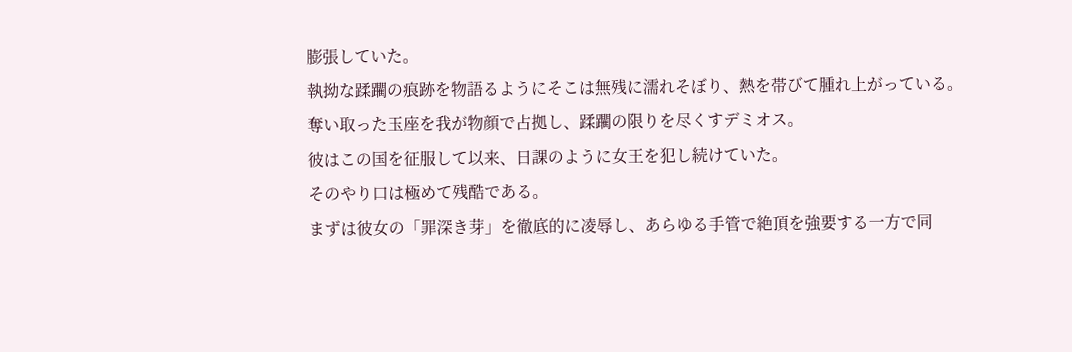膨張していた。
執拗な蹂躙の痕跡を物語るようにそこは無残に濡れそぼり、熱を帯びて腫れ上がっている。
奪い取った玉座を我が物顔で占拠し、蹂躙の限りを尽くすデミオス。
彼はこの国を征服して以来、日課のように女王を犯し続けていた。
そのやり口は極めて残酷である。
まずは彼女の「罪深き芽」を徹底的に凌辱し、あらゆる手管で絶頂を強要する一方で同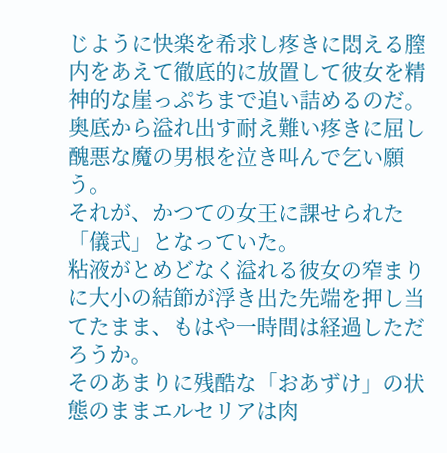じように快楽を希求し疼きに悶える膣内をあえて徹底的に放置して彼女を精神的な崖っぷちまで追い詰めるのだ。
奥底から溢れ出す耐え難い疼きに屈し醜悪な魔の男根を泣き叫んで乞い願う。
それが、かつての女王に課せられた「儀式」となっていた。
粘液がとめどなく溢れる彼女の窄まりに大小の結節が浮き出た先端を押し当てたまま、もはや一時間は経過しただろうか。
そのあまりに残酷な「おあずけ」の状態のままエルセリアは肉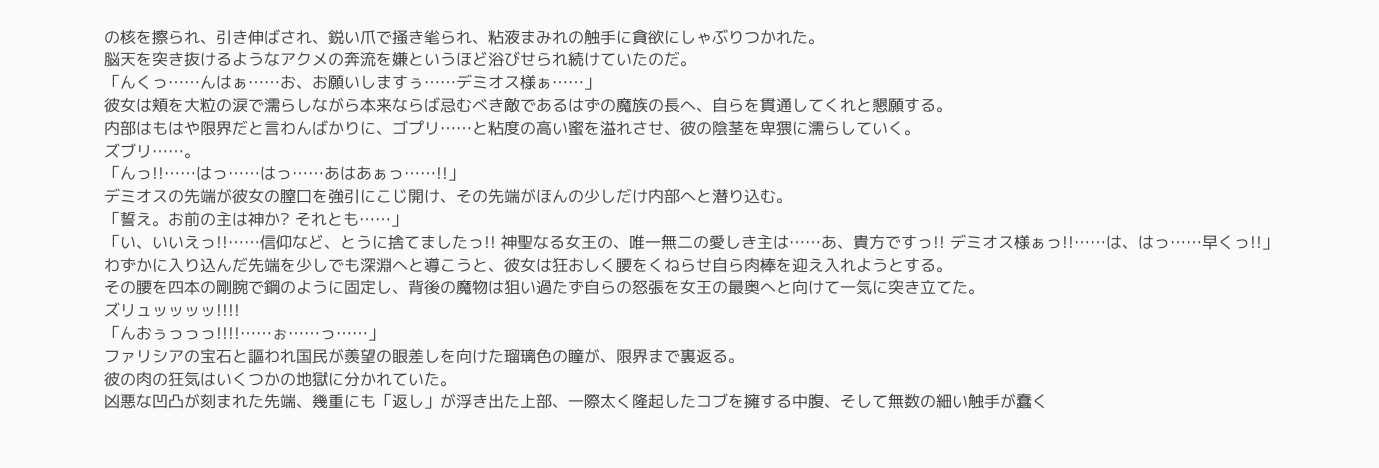の核を擦られ、引き伸ばされ、鋭い爪で掻き毟られ、粘液まみれの触手に貪欲にしゃぶりつかれた。
脳天を突き抜けるようなアクメの奔流を嫌というほど浴びせられ続けていたのだ。
「んくっ……んはぁ……お、お願いしますぅ……デミオス様ぁ……」
彼女は頬を大粒の涙で濡らしながら本来ならば忌むべき敵であるはずの魔族の長へ、自らを貫通してくれと懇願する。
内部はもはや限界だと言わんばかりに、ゴプリ……と粘度の高い蜜を溢れさせ、彼の陰茎を卑猥に濡らしていく。
ズブリ……。
「んっ!!……はっ……はっ……あはあぁっ……!!」
デミオスの先端が彼女の膣口を強引にこじ開け、その先端がほんの少しだけ内部へと潜り込む。
「誓え。お前の主は神か? それとも……」
「い、いいえっ!!……信仰など、とうに捨てましたっ!! 神聖なる女王の、唯一無二の愛しき主は……あ、貴方ですっ!! デミオス様ぁっ!!……は、はっ……早くっ!!」
わずかに入り込んだ先端を少しでも深淵へと導こうと、彼女は狂おしく腰をくねらせ自ら肉棒を迎え入れようとする。
その腰を四本の剛腕で鋼のように固定し、背後の魔物は狙い過たず自らの怒張を女王の最奥へと向けて一気に突き立てた。
ズリュッッッッ!!!!
「んおぅっっっ!!!!……ぉ……っ……」
ファリシアの宝石と謳われ国民が羨望の眼差しを向けた瑠璃色の瞳が、限界まで裏返る。
彼の肉の狂気はいくつかの地獄に分かれていた。
凶悪な凹凸が刻まれた先端、幾重にも「返し」が浮き出た上部、一際太く隆起したコブを擁する中腹、そして無数の細い触手が蠢く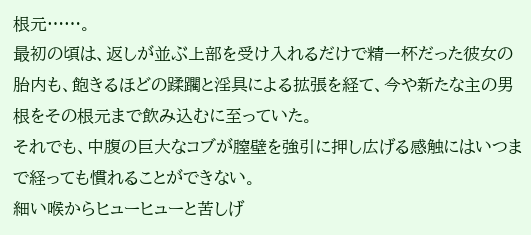根元……。
最初の頃は、返しが並ぶ上部を受け入れるだけで精一杯だった彼女の胎内も、飽きるほどの蹂躙と淫具による拡張を経て、今や新たな主の男根をその根元まで飲み込むに至っていた。
それでも、中腹の巨大なコブが膣壁を強引に押し広げる感触にはいつまで経っても慣れることができない。
細い喉からヒューヒューと苦しげ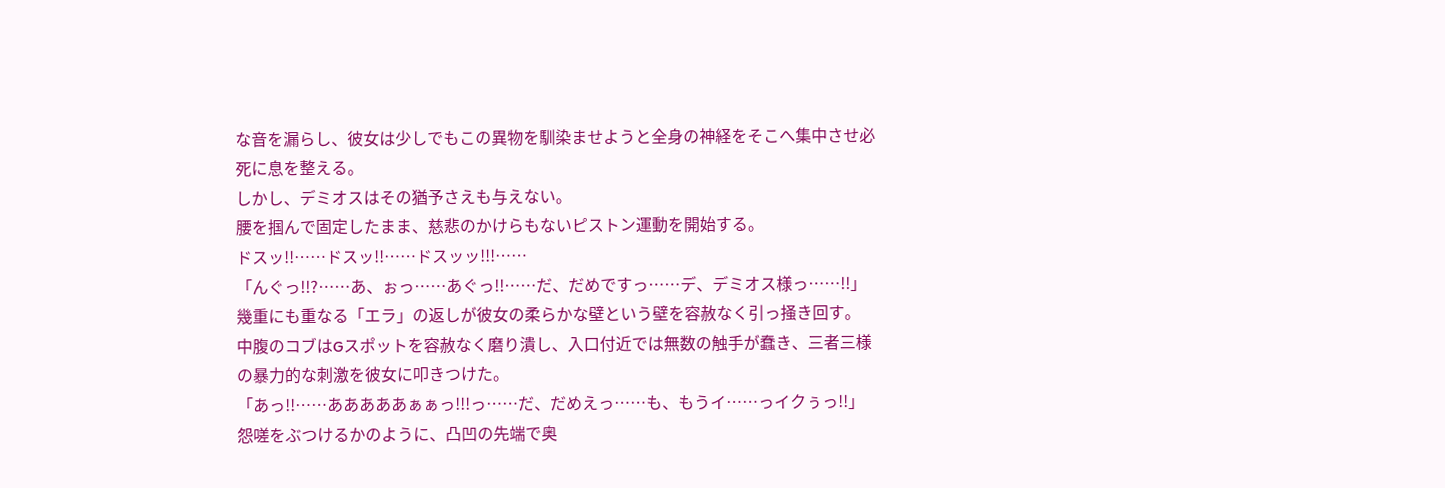な音を漏らし、彼女は少しでもこの異物を馴染ませようと全身の神経をそこへ集中させ必死に息を整える。
しかし、デミオスはその猶予さえも与えない。
腰を掴んで固定したまま、慈悲のかけらもないピストン運動を開始する。
ドスッ!!……ドスッ!!……ドスッッ!!!……
「んぐっ!!?……あ、ぉっ……あぐっ!!……だ、だめですっ……デ、デミオス様っ……!!」
幾重にも重なる「エラ」の返しが彼女の柔らかな壁という壁を容赦なく引っ掻き回す。
中腹のコブはGスポットを容赦なく磨り潰し、入口付近では無数の触手が蠢き、三者三様の暴力的な刺激を彼女に叩きつけた。
「あっ!!……あああああぁぁっ!!!っ……だ、だめえっ……も、もうイ……っイクぅっ!!」
怨嗟をぶつけるかのように、凸凹の先端で奥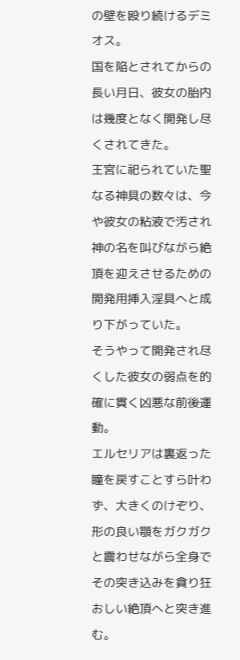の壁を殴り続けるデミオス。
国を陥とされてからの長い月日、彼女の胎内は幾度となく開発し尽くされてきた。
王宮に祀られていた聖なる神具の数々は、今や彼女の粘液で汚され神の名を叫びながら絶頂を迎えさせるための開発用挿入淫具へと成り下がっていた。
そうやって開発され尽くした彼女の弱点を的確に貫く凶悪な前後運動。
エルセリアは裏返った瞳を戻すことすら叶わず、大きくのけぞり、形の良い顎をガクガクと震わせながら全身でその突き込みを貪り狂おしい絶頂へと突き進む。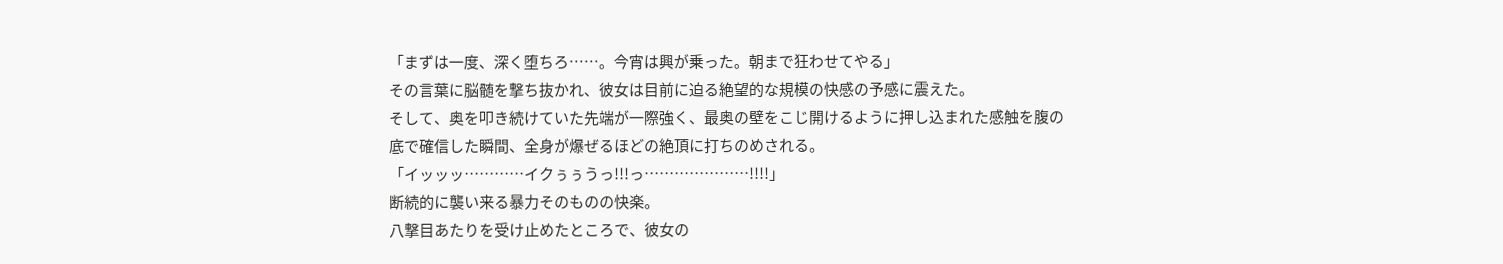「まずは一度、深く堕ちろ……。今宵は興が乗った。朝まで狂わせてやる」
その言葉に脳髄を撃ち抜かれ、彼女は目前に迫る絶望的な規模の快感の予感に震えた。
そして、奥を叩き続けていた先端が一際強く、最奥の壁をこじ開けるように押し込まれた感触を腹の底で確信した瞬間、全身が爆ぜるほどの絶頂に打ちのめされる。
「イッッッ…………イクぅぅうっ!!!っ…………………!!!!」
断続的に襲い来る暴力そのものの快楽。
八撃目あたりを受け止めたところで、彼女の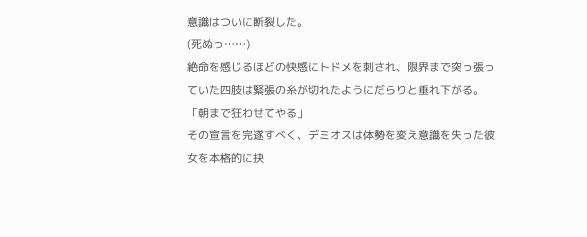意識はついに断裂した。
(死ぬっ……)
絶命を感じるほどの快感にトドメを刺され、限界まで突っ張っていた四肢は緊張の糸が切れたようにだらりと垂れ下がる。
「朝まで狂わせてやる」
その宣言を完遂すべく、デミオスは体勢を変え意識を失った彼女を本格的に抉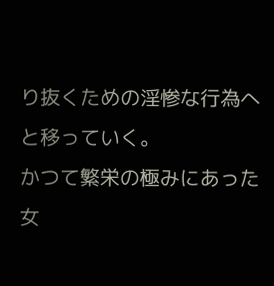り抜くための淫惨な行為へと移っていく。
かつて繁栄の極みにあった女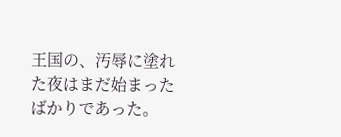王国の、汚辱に塗れた夜はまだ始まったばかりであった。